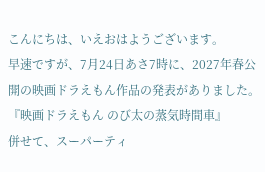こんにちは、いえおはようございます。
早速ですが、7月24日あさ7時に、2027年春公開の映画ドラえもん作品の発表がありました。
『映画ドラえもん のび太の蒸気時間車』
併せて、スーパーティ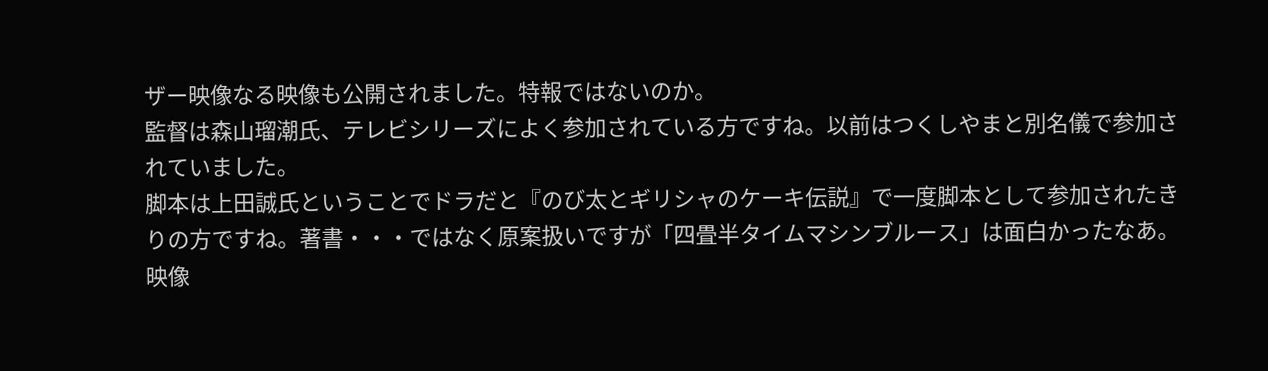ザー映像なる映像も公開されました。特報ではないのか。
監督は森山瑠潮氏、テレビシリーズによく参加されている方ですね。以前はつくしやまと別名儀で参加されていました。
脚本は上田誠氏ということでドラだと『のび太とギリシャのケーキ伝説』で一度脚本として参加されたきりの方ですね。著書・・・ではなく原案扱いですが「四畳半タイムマシンブルース」は面白かったなあ。
映像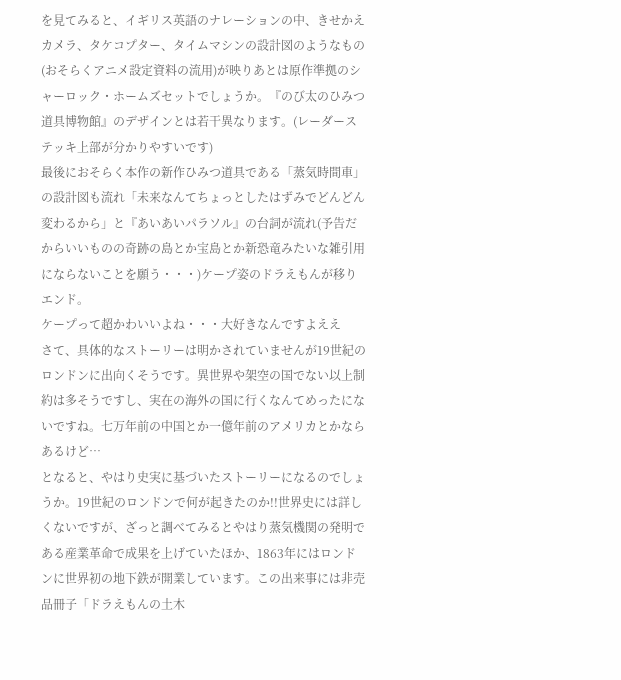を見てみると、イギリス英語のナレーションの中、きせかえカメラ、タケコプター、タイムマシンの設計図のようなもの(おそらくアニメ設定資料の流用)が映りあとは原作準拠のシャーロック・ホームズセットでしょうか。『のび太のひみつ道具博物館』のデザインとは若干異なります。(レーダーステッキ上部が分かりやすいです)
最後におそらく本作の新作ひみつ道具である「蒸気時間車」の設計図も流れ「未来なんてちょっとしたはずみでどんどん変わるから」と『あいあいパラソル』の台詞が流れ(予告だからいいものの奇跡の島とか宝島とか新恐竜みたいな雑引用にならないことを願う・・・)ケープ姿のドラえもんが移りエンド。
ケープって超かわいいよね・・・大好きなんですよええ
さて、具体的なストーリーは明かされていませんが19世紀のロンドンに出向くそうです。異世界や架空の国でない以上制約は多そうですし、実在の海外の国に行くなんてめったにないですね。七万年前の中国とか一億年前のアメリカとかならあるけど…
となると、やはり史実に基づいたストーリーになるのでしょうか。19世紀のロンドンで何が起きたのか!!世界史には詳しくないですが、ざっと調べてみるとやはり蒸気機関の発明である産業革命で成果を上げていたほか、1863年にはロンドンに世界初の地下鉄が開業しています。この出来事には非売品冊子「ドラえもんの土木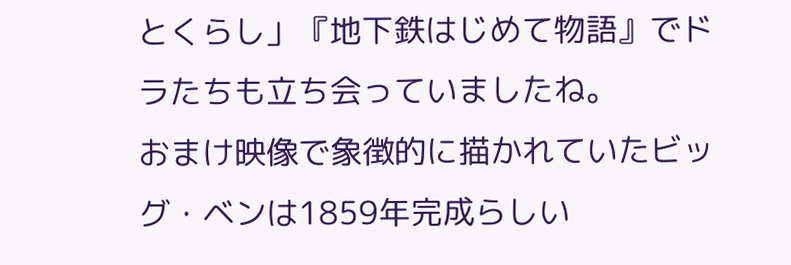とくらし」『地下鉄はじめて物語』でドラたちも立ち会っていましたね。
おまけ映像で象徴的に描かれていたビッグ・ベンは1859年完成らしい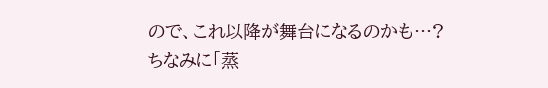ので、これ以降が舞台になるのかも…?
ちなみに「蒸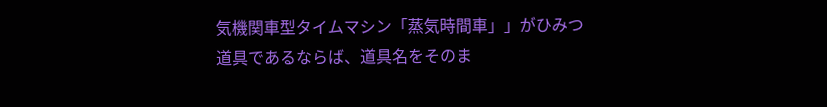気機関車型タイムマシン「蒸気時間車」」がひみつ道具であるならば、道具名をそのま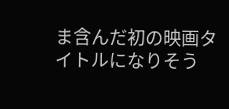ま含んだ初の映画タイトルになりそう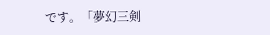です。「夢幻三剣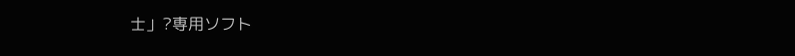士」?専用ソフト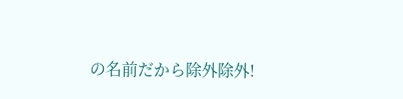の名前だから除外除外!